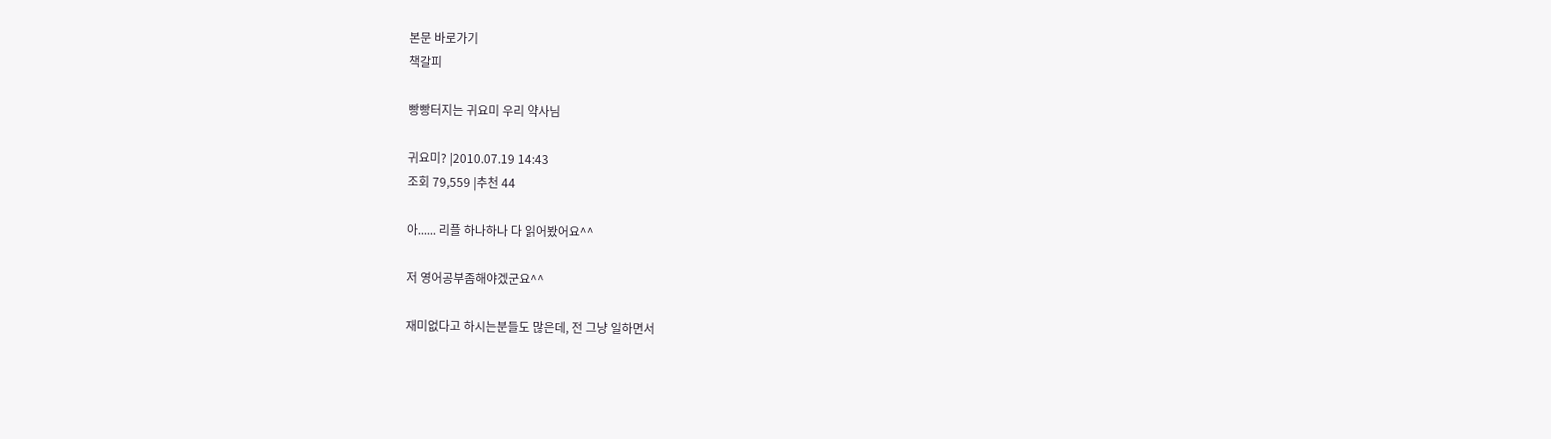본문 바로가기
책갈피

빵빵터지는 귀요미 우리 약사님

귀요미? |2010.07.19 14:43
조회 79,559 |추천 44

아...... 리플 하나하나 다 읽어봤어요^^

저 영어공부좀해야겠군요^^

재미없다고 하시는분들도 많은데, 전 그냥 일하면서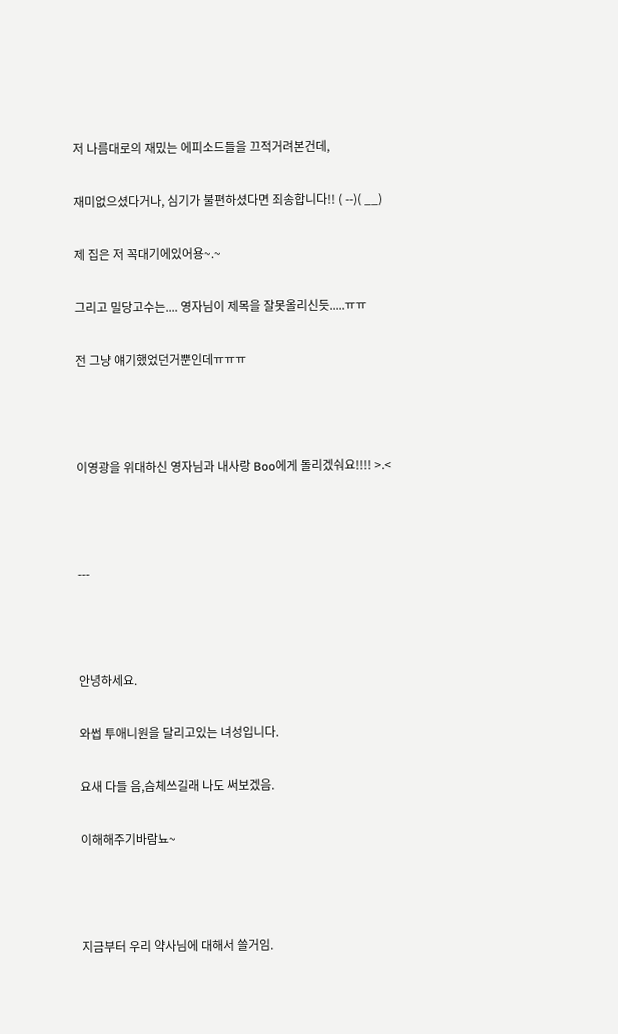저 나름대로의 재밌는 에피소드들을 끄적거려본건데,

재미없으셨다거나, 심기가 불편하셨다면 죄송합니다!! ( --)( __)

제 집은 저 꼭대기에있어용~.~

그리고 밀당고수는.... 영자님이 제목을 잘못올리신듯.....ㅠㅠ

전 그냥 얘기했었던거뿐인데ㅠㅠㅠ



이영광을 위대하신 영자님과 내사랑 Boo에게 돌리겠숴요!!!! >.<



---



안녕하세요.

와썹 투애니원을 달리고있는 녀성입니다.

요새 다들 음,슴체쓰길래 나도 써보겠음.

이해해주기바람뇨~



지금부터 우리 약사님에 대해서 쓸거임.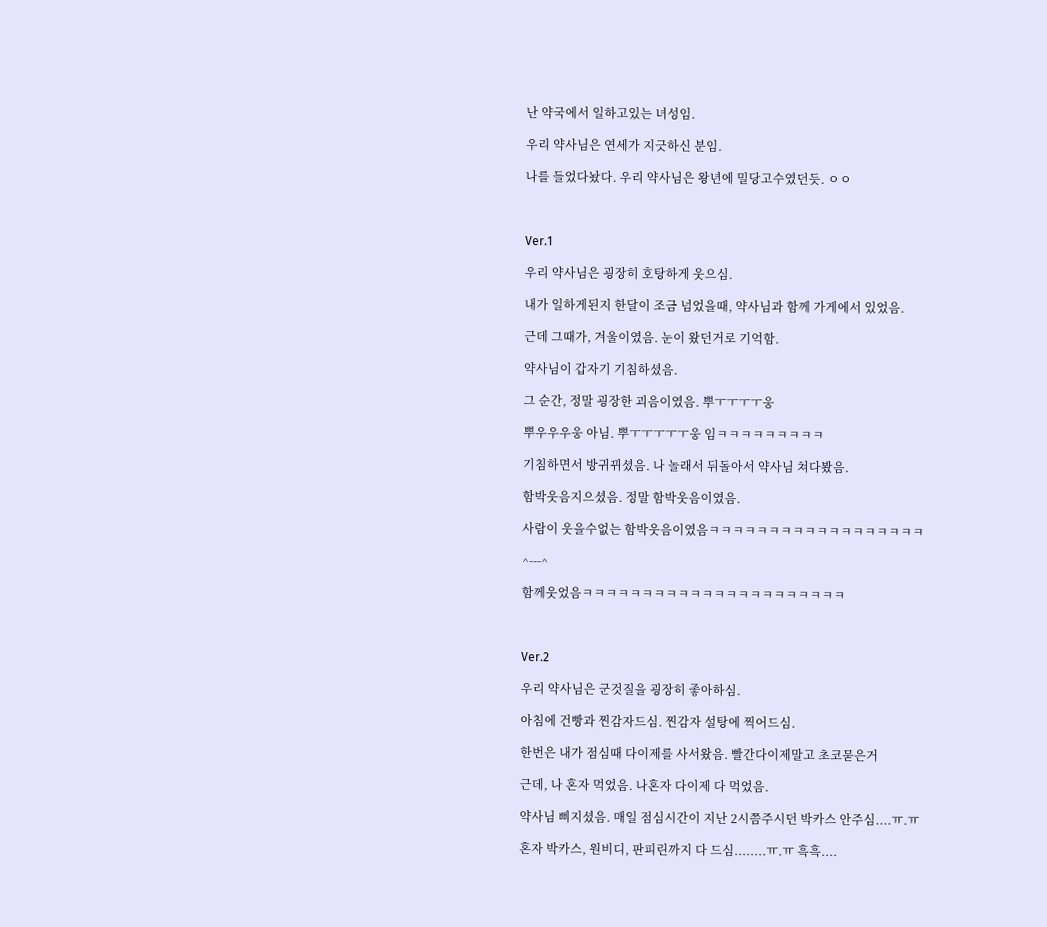난 약국에서 일하고있는 녀성임.

우리 약사님은 연세가 지긋하신 분임.

나를 들었다놨다. 우리 약사님은 왕년에 밀당고수였던듯. ㅇㅇ



Ver.1

우리 약사님은 굉장히 호탕하게 웃으심.

내가 일하게된지 한달이 조금 넘었을때, 약사님과 함께 가게에서 있었음.

근데 그때가, 겨울이였음. 눈이 왔던거로 기억함.

약사님이 갑자기 기침하셨음.

그 순간, 정말 굉장한 괴음이였음. 뿌ㅜㅜㅜㅜ웅

뿌우우우웅 아님. 뿌ㅜㅜㅜㅜㅜ웅 임ㅋㅋㅋㅋㅋㅋㅋㅋㅋ

기침하면서 방귀뀌셨음. 나 놀래서 뒤돌아서 약사님 쳐다봤음.

함박웃음지으셨음. 정말 함박웃음이였음.

사람이 웃을수없는 함박웃음이였음ㅋㅋㅋㅋㅋㅋㅋㅋㅋㅋㅋㅋㅋㅋㅋㅋㅋㅋ

^---^

함께웃었음ㅋㅋㅋㅋㅋㅋㅋㅋㅋㅋㅋㅋㅋㅋㅋㅋㅋㅋㅋㅋㅋㅋ



Ver.2

우리 약사님은 군것질을 굉장히 좋아하심.

아침에 건빵과 찐감자드심. 찐감자 설탕에 찍어드심.

한번은 내가 점심때 다이제를 사서왔음. 빨간다이제말고 초코묻은거

근데, 나 혼자 먹었음. 나혼자 다이제 다 먹었음.

약사님 삐지셨음. 매일 점심시간이 지난 2시쯤주시던 박카스 안주심....ㅠ.ㅠ

혼자 박카스, 원비디, 판피린까지 다 드심........ㅠ.ㅠ 흑흑....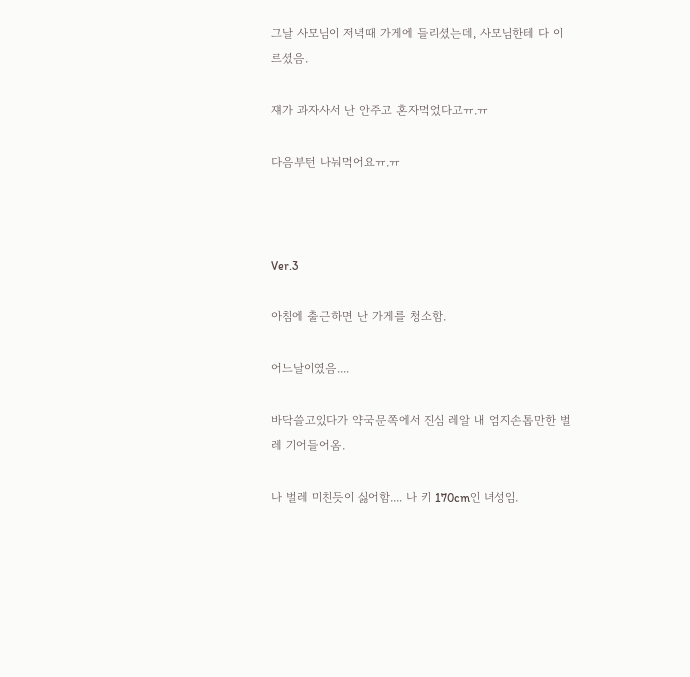그날 사모님이 저녁때 가게에 들리셨는데, 사모님한테 다 이르셨음.

쟤가 과자사서 난 안주고 혼자먹었다고ㅠ.ㅠ

다음부턴 나눠먹어요ㅠ.ㅠ



Ver.3

아침에 출근하면 난 가게를 청소함.

어느날이였음....

바닥쓸고있다가 약국문쪽에서 진심 레알 내 엄지손톱만한 벌레 기어들어옴.

나 벌레 미친듯이 싫어함.... 나 키 170cm인 녀성임.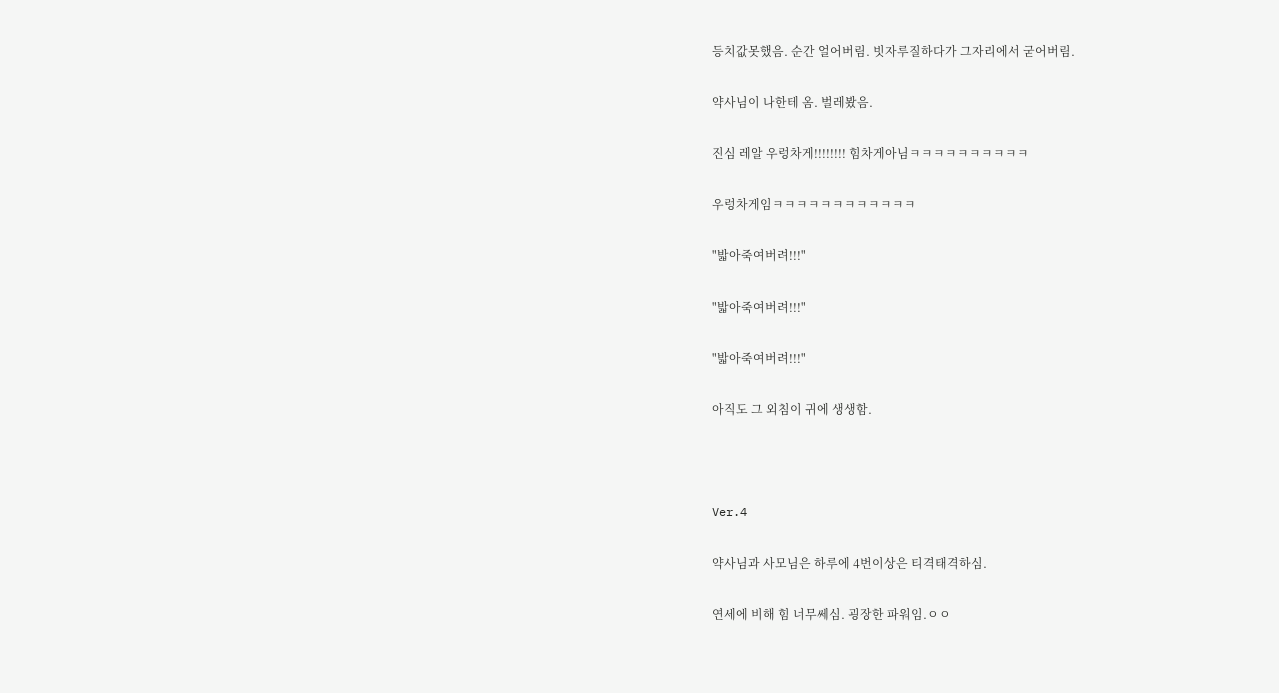등치값못했음. 순간 얼어버림. 빗자루질하다가 그자리에서 굳어버림.

약사님이 나한테 옴. 벌레봤음.

진심 레알 우렁차게!!!!!!!! 힘차게아님ㅋㅋㅋㅋㅋㅋㅋㅋㅋㅋ

우렁차게임ㅋㅋㅋㅋㅋㅋㅋㅋㅋㅋㅋㅋ

"밟아죽여버려!!!"

"밟아죽여버려!!!"

"밟아죽여버려!!!"

아직도 그 외침이 귀에 생생함.



Ver.4

약사님과 사모님은 하루에 4번이상은 티격태격하심.

연세에 비해 힘 너무쎄심. 굉장한 파워임.ㅇㅇ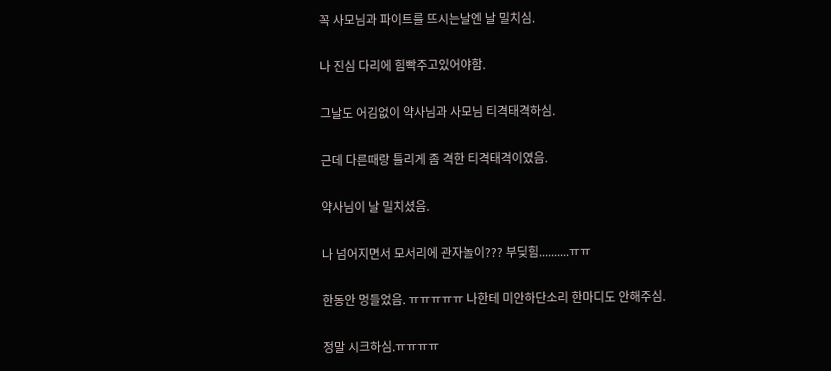꼭 사모님과 파이트를 뜨시는날엔 날 밀치심.

나 진심 다리에 힘빡주고있어야함.

그날도 어김없이 약사님과 사모님 티격태격하심.

근데 다른때랑 틀리게 좀 격한 티격태격이였음.

약사님이 날 밀치셨음.

나 넘어지면서 모서리에 관자놀이??? 부딪힘..........ㅠㅠ

한동안 멍들었음. ㅠㅠㅠㅠㅠ 나한테 미안하단소리 한마디도 안해주심.

정말 시크하심.ㅠㅠㅠㅠ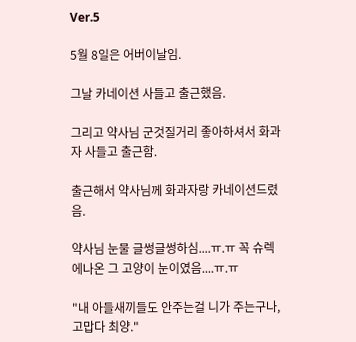Ver.5

5월 8일은 어버이날임.

그날 카네이션 사들고 출근했음.

그리고 약사님 군것질거리 좋아하셔서 화과자 사들고 출근함.

출근해서 약사님께 화과자랑 카네이션드렸음.

약사님 눈물 글썽글썽하심....ㅠ.ㅠ 꼭 슈렉에나온 그 고양이 눈이였음....ㅠ.ㅠ

"내 아들새끼들도 안주는걸 니가 주는구나, 고맙다 최양."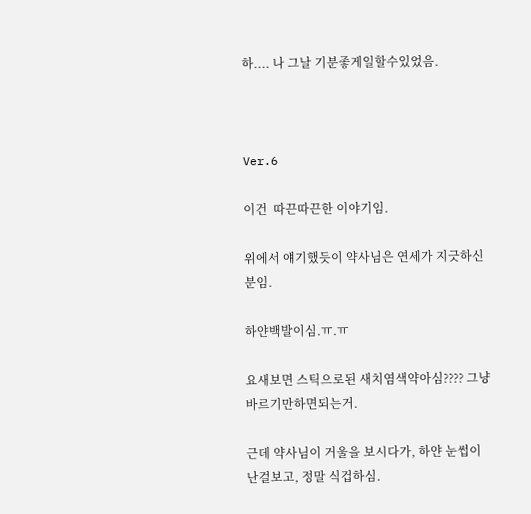하.... 나 그날 기분좋게일할수있었음.



Ver.6

이건  따끈따끈한 이야기임.

위에서 얘기했듯이 약사님은 연세가 지긋하신분임.

하얀백발이심.ㅠ.ㅠ

요새보면 스틱으로된 새치염색약아심???? 그냥 바르기만하면되는거.

근데 약사님이 거울을 보시다가, 하얀 눈썹이 난걸보고, 정말 식겁하심.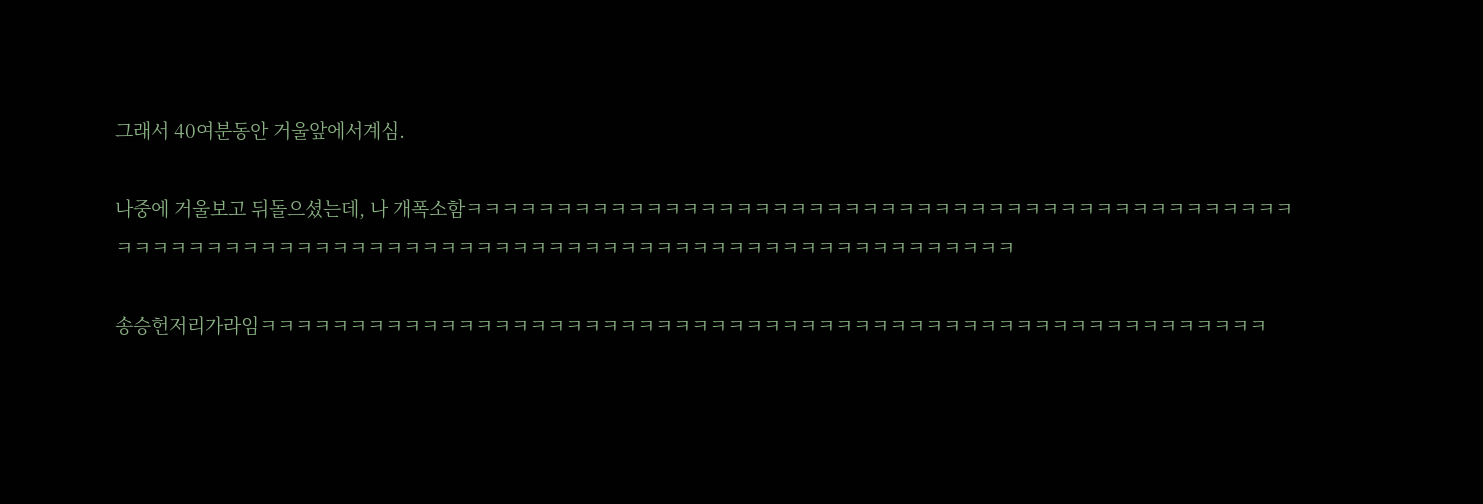그래서 40여분동안 거울앞에서계심.

나중에 거울보고 뒤돌으셨는데, 나 개폭소함ㅋㅋㅋㅋㅋㅋㅋㅋㅋㅋㅋㅋㅋㅋㅋㅋㅋㅋㅋㅋㅋㅋㅋㅋㅋㅋㅋㅋㅋㅋㅋㅋㅋㅋㅋㅋㅋㅋㅋㅋㅋㅋㅋㅋㅋㅋㅋㅋㅋㅋㅋㅋㅋㅋㅋㅋㅋㅋㅋㅋㅋㅋㅋㅋㅋㅋㅋㅋㅋㅋㅋㅋㅋㅋㅋㅋㅋㅋㅋㅋㅋㅋㅋㅋㅋㅋㅋㅋㅋㅋㅋㅋㅋㅋㅋㅋ

송승헌저리가라임ㅋㅋㅋㅋㅋㅋㅋㅋㅋㅋㅋㅋㅋㅋㅋㅋㅋㅋㅋㅋㅋㅋㅋㅋㅋㅋㅋㅋㅋㅋㅋㅋㅋㅋㅋㅋㅋㅋㅋㅋㅋㅋㅋㅋㅋㅋㅋㅋㅋㅋㅋㅋㅋㅋㅋㅋ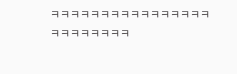ㅋㅋㅋㅋㅋㅋㅋㅋㅋㅋㅋㅋㅋㅋㅋㅋㅋㅋㅋㅋㅋㅋㅋㅋ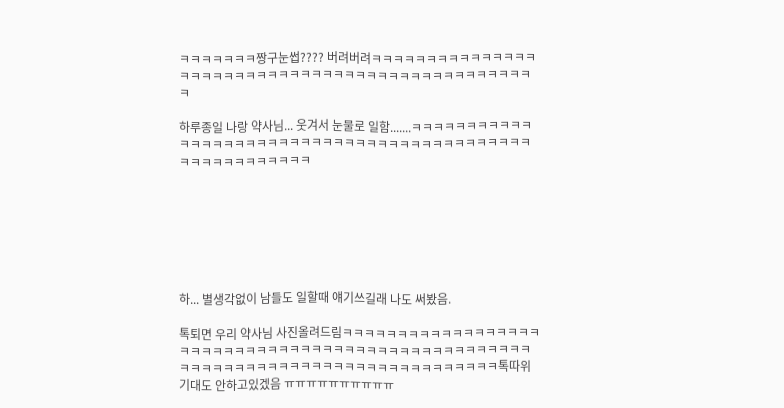ㅋㅋㅋㅋㅋㅋㅋ짱구눈썹???? 버려버려ㅋㅋㅋㅋㅋㅋㅋㅋㅋㅋㅋㅋㅋㅋㅋㅋㅋㅋㅋㅋㅋㅋㅋㅋㅋㅋㅋㅋㅋㅋㅋㅋㅋㅋㅋㅋㅋㅋㅋㅋㅋㅋㅋㅋㅋㅋㅋㅋ

하루종일 나랑 약사님... 웃겨서 눈물로 일함.......ㅋㅋㅋㅋㅋㅋㅋㅋㅋㅋㅋㅋㅋㅋㅋㅋㅋㅋㅋㅋㅋㅋㅋㅋㅋㅋㅋㅋㅋㅋㅋㅋㅋㅋㅋㅋㅋㅋㅋㅋㅋㅋㅋㅋㅋㅋㅋㅋㅋㅋㅋㅋㅋㅋㅋ







하... 별생각없이 남들도 일할때 얘기쓰길래 나도 써봤음.

톡퇴면 우리 약사님 사진올려드림ㅋㅋㅋㅋㅋㅋㅋㅋㅋㅋㅋㅋㅋㅋㅋㅋㅋㅋㅋㅋㅋㅋㅋㅋㅋㅋㅋㅋㅋㅋㅋㅋㅋㅋㅋㅋㅋㅋㅋㅋㅋㅋㅋㅋㅋㅋㅋㅋㅋㅋㅋㅋㅋㅋㅋㅋㅋㅋㅋㅋㅋㅋㅋㅋㅋㅋㅋㅋㅋㅋㅋㅋㅋㅋㅋㅋㅋㅋㅋ톡따위 기대도 안하고있겠음 ㅠㅠㅠㅠㅠㅠㅠㅠㅠㅠ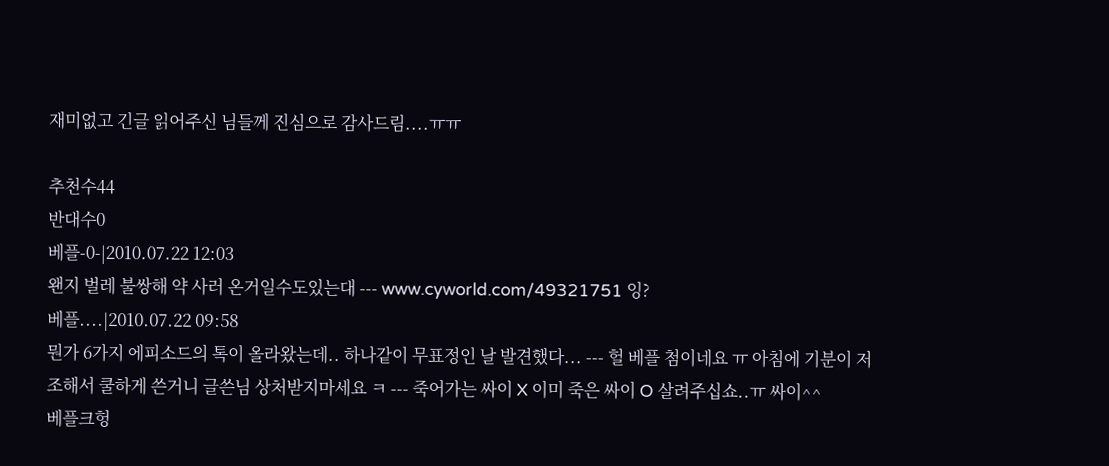재미없고 긴글 읽어주신 님들께 진심으로 감사드림....ㅠㅠ

추천수44
반대수0
베플-0-|2010.07.22 12:03
왠지 벌레 불쌍해 약 사러 온거일수도있는대 --- www.cyworld.com/49321751 잉?
베플....|2010.07.22 09:58
뭔가 6가지 에피소드의 톡이 올라왔는데.. 하나같이 무표정인 날 발견했다... --- 헐 베플 첨이네요 ㅠ 아침에 기분이 저조해서 쿨하게 쓴거니 글쓴님 상처받지마세요 ㅋ --- 죽어가는 싸이 X 이미 죽은 싸이 O 살려주십쇼..ㅠ 싸이^^
베플크헝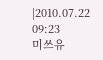|2010.07.22 09:23
미쓰유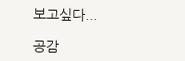보고싶다...

공감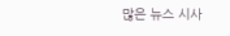많은 뉴스 시사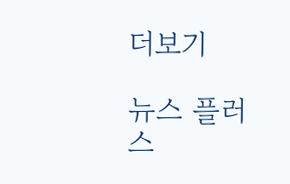더보기

뉴스 플러스